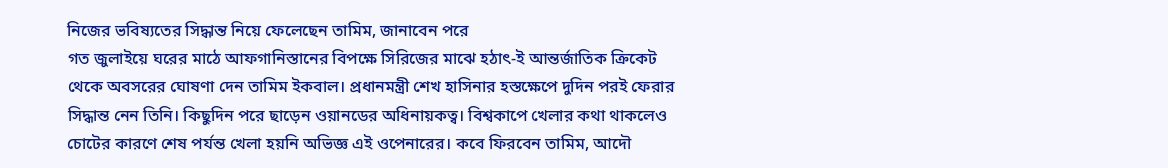নিজের ভবিষ্যতের সিদ্ধান্ত নিয়ে ফেলেছেন তামিম, জানাবেন পরে
গত জুলাইয়ে ঘরের মাঠে আফগানিস্তানের বিপক্ষে সিরিজের মাঝে হঠাৎ-ই আন্তর্জাতিক ক্রিকেট থেকে অবসরের ঘোষণা দেন তামিম ইকবাল। প্রধানমন্ত্রী শেখ হাসিনার হস্তক্ষেপে দুদিন পরই ফেরার সিদ্ধান্ত নেন তিনি। কিছুদিন পরে ছাড়েন ওয়ানডের অধিনায়কত্ব। বিশ্বকাপে খেলার কথা থাকলেও চোটের কারণে শেষ পর্যন্ত খেলা হয়নি অভিজ্ঞ এই ওপেনারের। কবে ফিরবেন তামিম, আদৌ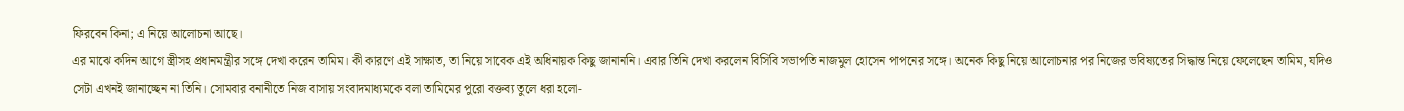ফিরবেন কিনা; এ নিয়ে আলোচনা আছে।
এর মাঝে কদিন আগে স্ত্রীসহ প্রধানমন্ত্রীর সঙ্গে দেখা করেন তামিম। কী কারণে এই সাক্ষাত, তা নিয়ে সাবেক এই অধিনায়ক কিছু জানাননি। এবার তিনি দেখা করলেন বিসিবি সভাপতি নাজমুল হোসেন পাপনের সঙ্গে। অনেক কিছু নিয়ে আলোচনার পর নিজের ভবিষ্যতের সিদ্ধান্ত নিয়ে ফেলেছেন তামিম, যদিও সেটা এখনই জানাচ্ছেন না তিনি। সোমবার বনানীতে নিজ বাসায় সংবাদমাধ্যমকে বলা তামিমের পুরো বক্তব্য তুলে ধরা হলো-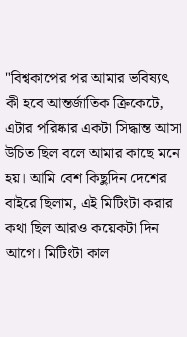"বিশ্বকাপের পর আমার ভবিষ্যৎ কী হবে আন্তর্জাতিক ক্রিকেটে, এটার পরিষ্কার একটা সিদ্ধান্ত আসা উচিত ছিল বলে আমার কাছে মনে হয়। আমি বেশ কিছুদিন দেশের বাইরে ছিলাম, এই মিটিংটা করার কথা ছিল আরও কয়েকটা দিন আগে। মিটিংটা কাল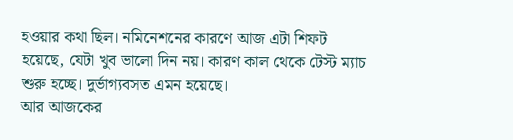হওয়ার কথা ছিল। নমিনেশনের কারণে আজ এটা শিফট হয়েছে, যেটা খুব ভালো দিন নয়। কারণ কাল থেকে টেস্ট ম্যাচ শুরু হচ্ছে। দুর্ভাগ্যবসত এমন হয়েছে।
আর আজকের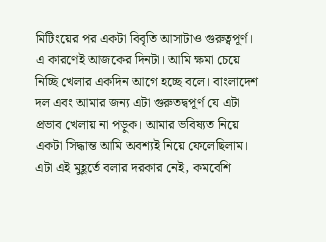মিটিংয়ের পর একটা বিবৃতি আসাটাও গুরুত্বপূর্ণ। এ কারণেই আজকের দিনটা। আমি ক্ষমা চেয়ে নিচ্ছি খেলার একদিন আগে হচ্ছে বলে। বাংলাদেশ দল এবং আমার জন্য এটা গুরুতদ্বপূর্ণ যে এটা প্রভাব খেলায় না পড়ুক। আমার ভবিষ্যত নিয়ে একটা সিদ্ধান্ত আমি অবশ্যই নিয়ে ফেলেছিলাম। এটা এই মুহূর্তে বলার দরকার নেই, কমবেশি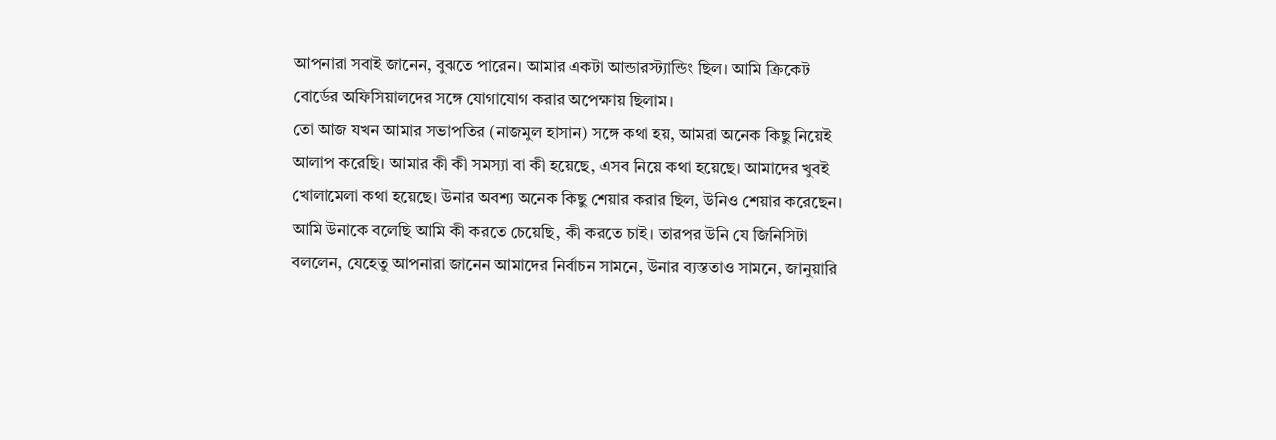আপনারা সবাই জানেন, বুঝতে পারেন। আমার একটা আন্ডারস্ট্যান্ডিং ছিল। আমি ক্রিকেট বোর্ডের অফিসিয়ালদের সঙ্গে যোগাযোগ করার অপেক্ষায় ছিলাম।
তো আজ যখন আমার সভাপতির (নাজমুল হাসান) সঙ্গে কথা হয়, আমরা অনেক কিছু নিয়েই আলাপ করেছি। আমার কী কী সমস্যা বা কী হয়েছে, এসব নিয়ে কথা হয়েছে। আমাদের খুবই খোলামেলা কথা হয়েছে। উনার অবশ্য অনেক কিছু শেয়ার করার ছিল, উনিও শেয়ার করেছেন। আমি উনাকে বলেছি আমি কী করতে চেয়েছি, কী করতে চাই। তারপর উনি যে জিনিসিটা বললেন, যেহেতু আপনারা জানেন আমাদের নির্বাচন সামনে, উনার ব্যস্ততাও সামনে, জানুয়ারি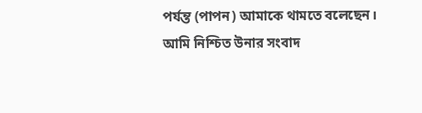পর্যন্ত (পাপন) আমাকে থামতে বলেছেন।
আমি নিশ্চিত উনার সংবাদ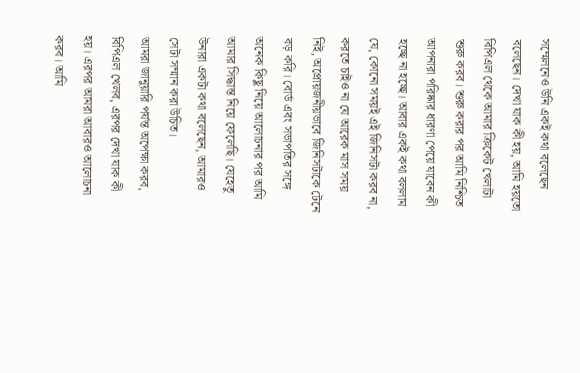সম্মেলনেও উনি একই কথা বলেছেন বলেছেন। দেখা যাক কী হয়, আমি হয়তো বিপিএল থেকে আমার ক্রিকেট খেলাটা শুরু করব। শুরু করার পর আমি নিশ্চিত আপনারা পরিষ্কার ধারণা পেয়ে যাবেন কী হচ্ছে না হচ্ছে। আবার একই কথা বললাম যে, কোনো সময়ই এই জিনিসটা করব না, করতে চাইও না যে আরেক মাস সময় নিই, অপ্রোয়জনীয়ভাবে জিনিসটাকে টেনে বড় করি। বোর্ড এবং সভাপতির সঙ্গে অনেক কিছু নিয়ে আলোচনার পর আমি আমার সিদ্ধান্ত নিয়ে ফেলেছি। যেহেতু উনারা একটা কথা বলেছেন, আমারও সেটা সম্মান করা উচিত।
আমরা জানুয়ারি পর্যন্ত অপেক্ষা করব, বিপিএল খেলব, এরপর দেখা যাক কী হয়। এরপর আমরা আবারও আলোচনা করব। আমি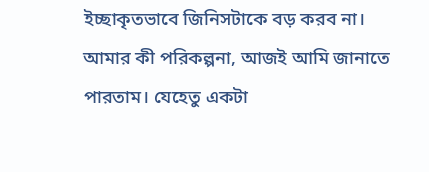ইচ্ছাকৃতভাবে জিনিসটাকে বড় করব না। আমার কী পরিকল্পনা, আজই আমি জানাতে পারতাম। যেহেতু একটা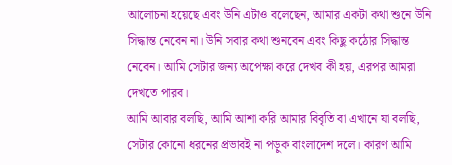আলোচনা হয়েছে এবং উনি এটাও বলেছেন, আমার একটা কথা শুনে উনি সিদ্ধান্ত নেবেন না। উনি সবার কথা শুনবেন এবং কিছু কঠোর সিদ্ধান্ত নেবেন। আমি সেটার জন্য অপেক্ষা করে দেখব কী হয়, এরপর আমরা দেখতে পারব।
আমি আবার বলছি, আমি আশা করি আমার বিবৃতি বা এখানে যা বলছি, সেটার কোনো ধরনের প্রভাবই না পড়ুক বাংলাদেশ দলে। কারণ আমি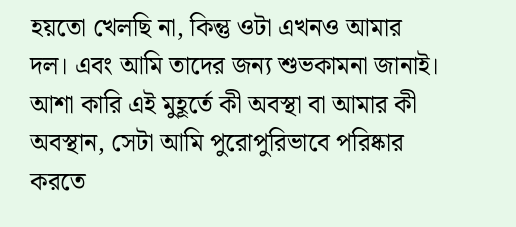হয়তো খেলছি না, কিন্তু ওটা এখনও আমার দল। এবং আমি তাদের জন্য শুভকামনা জানাই। আশা কারি এই মুহূর্তে কী অবস্থা বা আমার কী অবস্থান, সেটা আমি পুরোপুরিভাবে পরিষ্কার করতে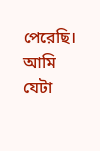পেরেছি। আমি যেটা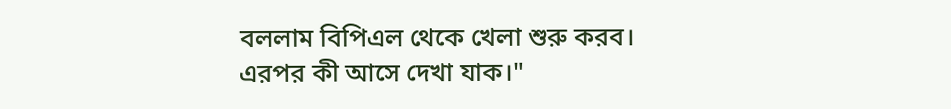বললাম বিপিএল থেকে খেলা শুরু করব। এরপর কী আসে দেখা যাক।"